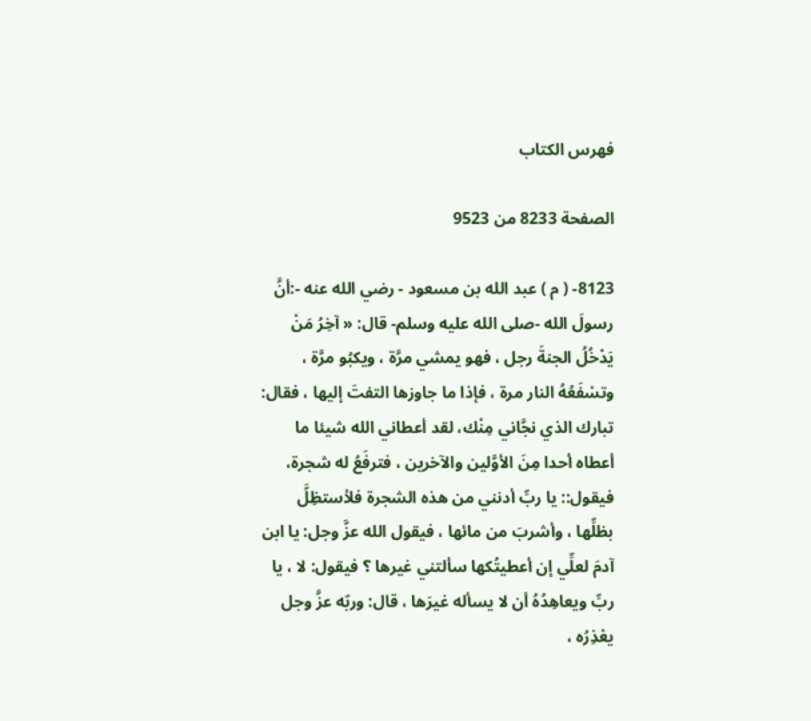فهرس الكتاب

الصفحة 8233 من 9523

8123- ( م ) عبد الله بن مسعود - رضي الله عنه -:أنَّ رسولَ الله -صلى الله عليه وسلم- قال: « آخِرُ مَنْ يَدْخُلُ الجنةَ رجل ، فهو يمشي مرَّة ، ويكبُو مرَّة ، وتسْفَعُهُ النار مرة ، فإذا ما جاوزها التفتَ إليها ، فقال: تبارك الذي نجَّاني مِنْك، لقد أعطاني الله شيئا ما أعطاه أحدا مِنَ الأوَّلين والآخرين ، فترفَعُ له شجرة، فيقول:: يا ربِّ أدنني من هذه الشجرة فلأستظِلَّ بظلِّها ، وأشربَ من مائها ، فيقول الله عزَّ وجل: يا ابن آدمَ لعلِّي إن أعطيتُكها سألتني غيرها ؟ فيقول: لا ، يا ربِّ ويعاهِدُهُ أن لا يسأله غيرَها ، قال: وربّه عزَّ وجل يعْذِرُه ،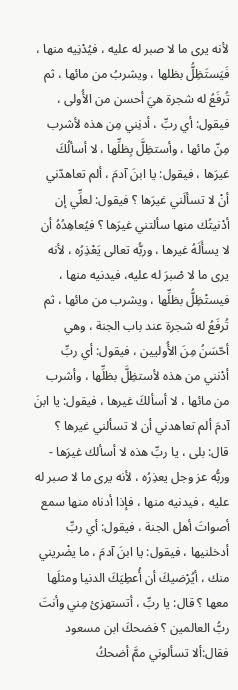لأنه يرى ما لا صبر له عليه ، فيُدْنِيه منها ، فَيَستَظِلُّ بظلها ، ويشربُ من مائها ، ثم تُرفَعُ له شجرة هيَ أحسن من الأُولى ، فيقول: أي ربِّ ، أدنِني مِن هذه لأشرب مِنّ مائها ، وأستظِلَّ بِظلِّها ، لا أسألُكَ غيرَها ، فيقول: يا ابنَ آدمَ ، ألم تعاهدّني أنْ لا تسألَني غيرَها ؟ فيقول: لعلِّي إن أدْنيتُك منها سألتني غيرَها ؟ فيُعاهِدُهُ أن لا يسأَلَهُ غيرها ، وربُّه تعالى يَعْذِرُه ، لأنه يرى ما لا صْبرَ له عليه، فيدنيه منها ، فيستْظِلُّ بظلِّها ، ويشرب من مائها ، ثم تُرفَعُ له شجرة عند باب الجنة ، وهي أحّسَنُ مِنَ الأُوليين ، فيقول: أي ربِّ أدْنني من هذه لأستظِلَّ بظلِّها ، وأشرب من مائها ، لا أسألكَ غيرها ، فيقول: يا ابنَ آدمَ ألم تعاهدني أن لا تسألني غيرها ؟ قال: بلى ، يا ربِّ هذه لا أسألك غيرَها - وربُّه عز وجل يعذِرُه ، لأنه يرى ما لا صبر له عليه ، فيدنيه منها ، فإذا أدناه منها سمع أصواتَ أهل الجنة ، فيقول: أي ربِّ أدخلنيها ، فيقول: يا ابنَ آدمَ ، ما يضْريني منك ، أيُرْضيكَ أن أُعطِيَكَ الدنيا ومثلَها معها ؟ قال: يا ربِّ ، أتستهزئ مِني وأنتَ ربُّ العالمين ؟ فضحكَ ابن مسعود فقال:ألا تسألوني ممَّ أضحكُ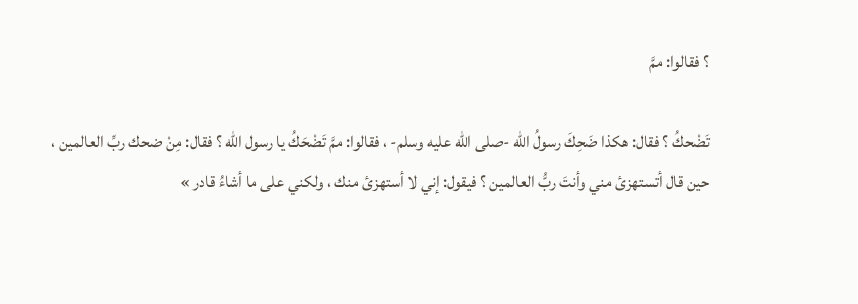؟ فقالوا: ممَّ

تَضْحكُ ؟ فقال: هكذا ضَحِكَ رسولُ الله -صلى الله عليه وسلم- ، فقالوا: ممَّ تَضْحَكُ يا رسول الله ؟ فقال: مِنْ ضحك ربِّ العالمين ، حين قال أتستهزئ مني وأنتَ ربُّ العالمين ؟ فيقول: إني لا أستهزئ منك ، ولكني على ما أشاءُ قادر »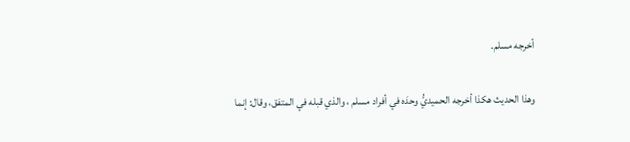أخرجه مسلم.

وهذا الحديث هكذا أخرجه الحميديُّ وحدَه في أفراد مسلم ، والذي قبله في المتفق، وقال: إنما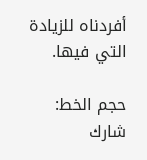أفردناه للزيادة التي فيها.

حجم الخط:
شارك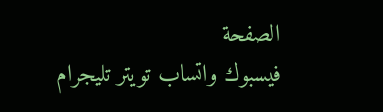الصفحة
فيسبوك واتساب تويتر تليجرام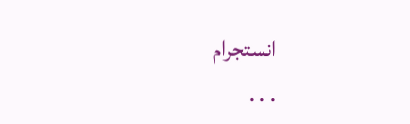انستجرام
. . .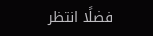فضلًا انتظر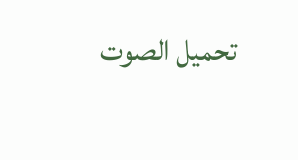تحميل الصوت